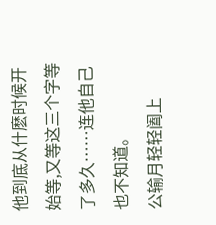他到底从什麽时候开始等,又等这三个字等了多久……连他自己也不知道。
公输月轻轻阖上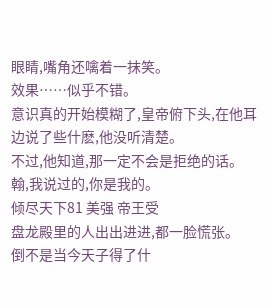眼睛,嘴角还噙着一抹笑。
效果……似乎不错。
意识真的开始模糊了,皇帝俯下头,在他耳边说了些什麽,他没听清楚。
不过,他知道,那一定不会是拒绝的话。
翰,我说过的,你是我的。
倾尽天下81 美强 帝王受
盘龙殿里的人出出进进,都一脸慌张。
倒不是当今天子得了什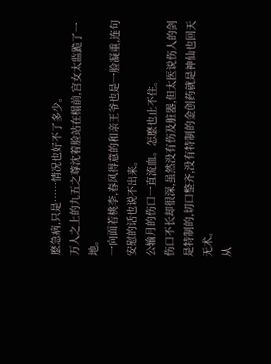麽急病,只是……情况也好不了多少。
万人之上的九五之尊沈着脸站在榻前,宫女太监跪了一地。
一向面若桃李,春风得意的和亲王爷也是一脸凝重,连句安慰的话也说不出来。
公输月的伤口一直流血。怎麽也止不住。
伤口不长却很深,虽然没有伤及脏器,但太医说伤人的剑是特制的,切口整齐,没有特制的金创药就是神仙也回天无术。
从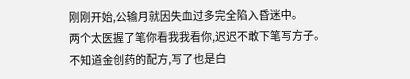刚刚开始,公输月就因失血过多完全陷入昏迷中。
两个太医握了笔你看我我看你,迟迟不敢下笔写方子。
不知道金创药的配方,写了也是白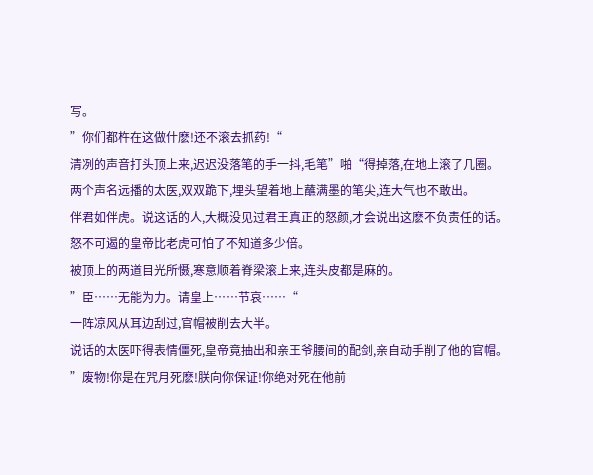写。
”你们都杵在这做什麽!还不滚去抓药!“
清冽的声音打头顶上来,迟迟没落笔的手一抖,毛笔”啪“得掉落,在地上滚了几圈。
两个声名远播的太医,双双跪下,埋头望着地上蘸满墨的笔尖,连大气也不敢出。
伴君如伴虎。说这话的人,大概没见过君王真正的怒颜,才会说出这麽不负责任的话。
怒不可遏的皇帝比老虎可怕了不知道多少倍。
被顶上的两道目光所慑,寒意顺着脊梁滚上来,连头皮都是麻的。
”臣……无能为力。请皇上……节哀……“
一阵凉风从耳边刮过,官帽被削去大半。
说话的太医吓得表情僵死,皇帝竟抽出和亲王爷腰间的配剑,亲自动手削了他的官帽。
”废物!你是在咒月死麽!朕向你保证!你绝对死在他前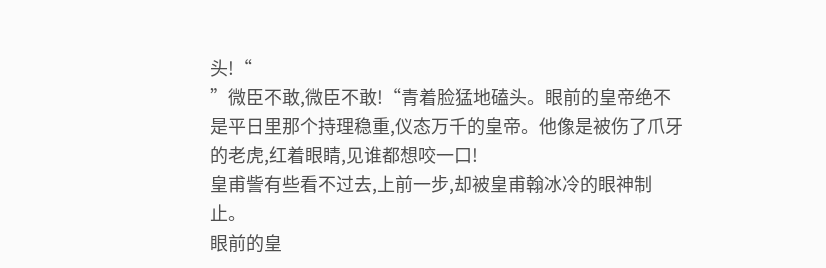头!“
”微臣不敢,微臣不敢!“青着脸猛地磕头。眼前的皇帝绝不是平日里那个持理稳重,仪态万千的皇帝。他像是被伤了爪牙的老虎,红着眼睛,见谁都想咬一口!
皇甫訾有些看不过去,上前一步,却被皇甫翰冰冷的眼神制止。
眼前的皇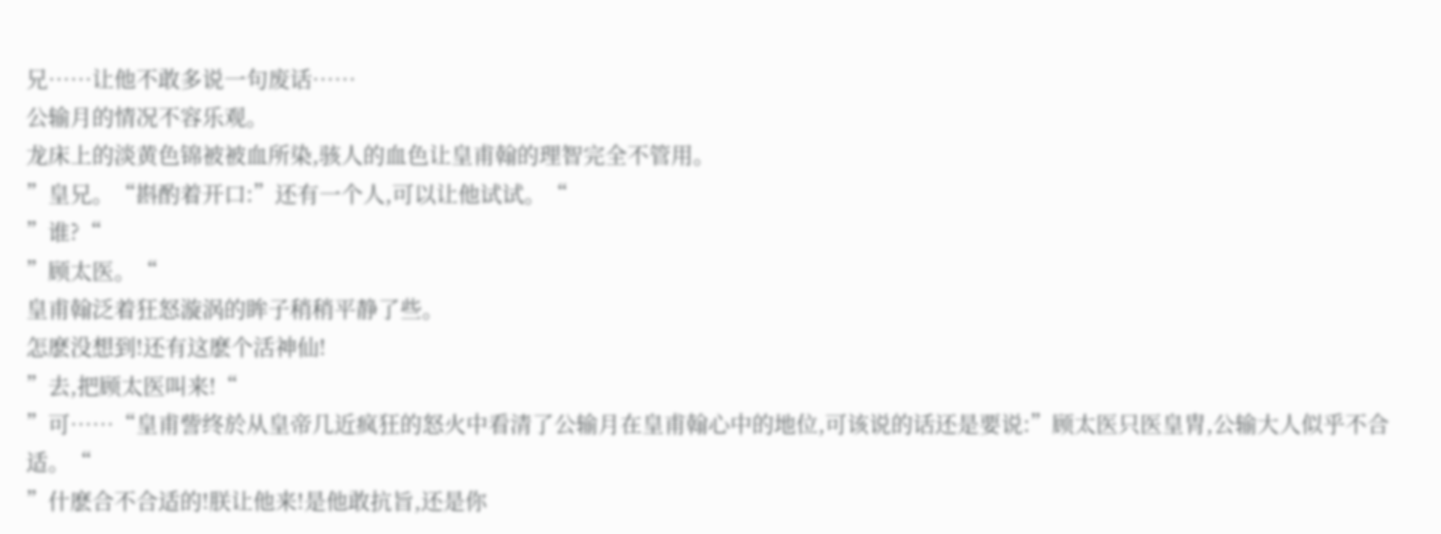兄……让他不敢多说一句废话……
公输月的情况不容乐观。
龙床上的淡黄色锦被被血所染,骇人的血色让皇甫翰的理智完全不管用。
”皇兄。“斟酌着开口:”还有一个人,可以让他试试。“
”谁?“
”顾太医。“
皇甫翰泛着狂怒漩涡的眸子稍稍平静了些。
怎麽没想到!还有这麽个活神仙!
”去,把顾太医叫来!“
”可……“皇甫訾终於从皇帝几近疯狂的怒火中看清了公输月在皇甫翰心中的地位,可该说的话还是要说:”顾太医只医皇胄,公输大人似乎不合适。“
”什麽合不合适的!朕让他来!是他敢抗旨,还是你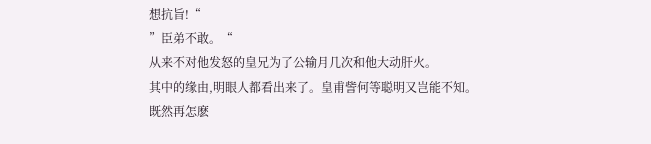想抗旨!“
”臣弟不敢。“
从来不对他发怒的皇兄为了公输月几次和他大动肝火。
其中的缘由,明眼人都看出来了。皇甫訾何等聪明又岂能不知。
既然再怎麽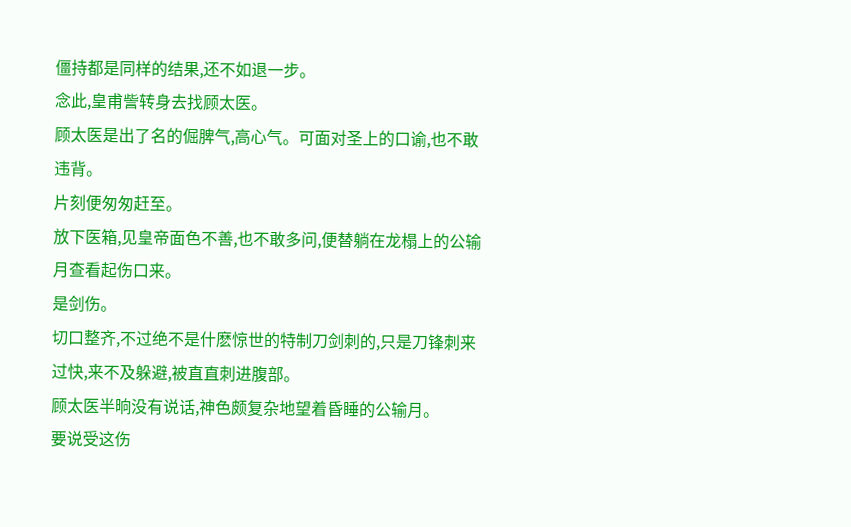僵持都是同样的结果,还不如退一步。
念此,皇甫訾转身去找顾太医。
顾太医是出了名的倔脾气,高心气。可面对圣上的口谕,也不敢违背。
片刻便匆匆赶至。
放下医箱,见皇帝面色不善,也不敢多问,便替躺在龙榻上的公输月查看起伤口来。
是剑伤。
切口整齐,不过绝不是什麽惊世的特制刀剑刺的,只是刀锋刺来过快,来不及躲避,被直直刺进腹部。
顾太医半晌没有说话,神色颇复杂地望着昏睡的公输月。
要说受这伤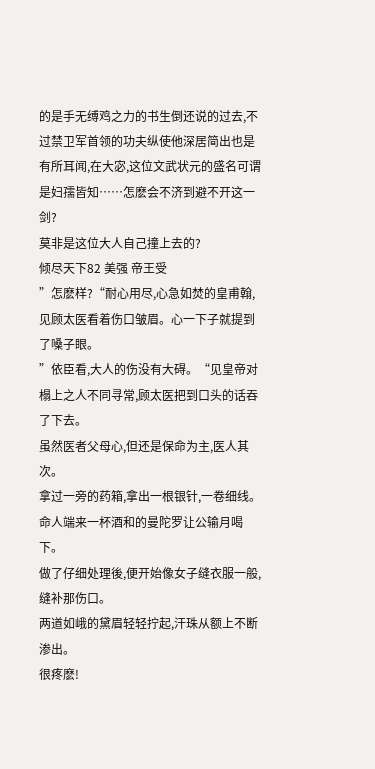的是手无缚鸡之力的书生倒还说的过去,不过禁卫军首领的功夫纵使他深居简出也是有所耳闻,在大宓,这位文武状元的盛名可谓是妇孺皆知……怎麽会不济到避不开这一剑?
莫非是这位大人自己撞上去的?
倾尽天下82 美强 帝王受
”怎麽样?“耐心用尽,心急如焚的皇甫翰,见顾太医看着伤口皱眉。心一下子就提到了嗓子眼。
”依臣看,大人的伤没有大碍。“见皇帝对榻上之人不同寻常,顾太医把到口头的话吞了下去。
虽然医者父母心,但还是保命为主,医人其次。
拿过一旁的药箱,拿出一根银针,一卷细线。
命人端来一杯酒和的曼陀罗让公输月喝下。
做了仔细处理後,便开始像女子缝衣服一般,缝补那伤口。
两道如峨的黛眉轻轻拧起,汗珠从额上不断渗出。
很疼麽!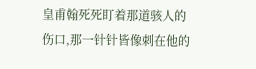皇甫翰死死盯着那道骇人的伤口,那一针针皆像刺在他的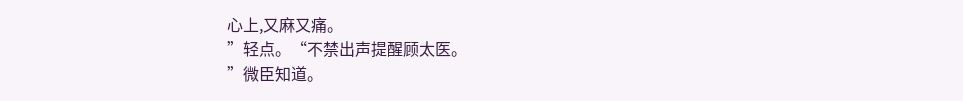心上,又麻又痛。
”轻点。“不禁出声提醒顾太医。
”微臣知道。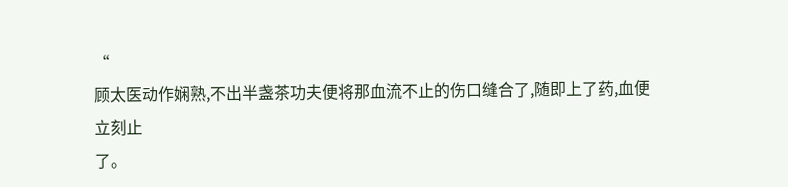“
顾太医动作娴熟,不出半盏茶功夫便将那血流不止的伤口缝合了,随即上了药,血便立刻止
了。